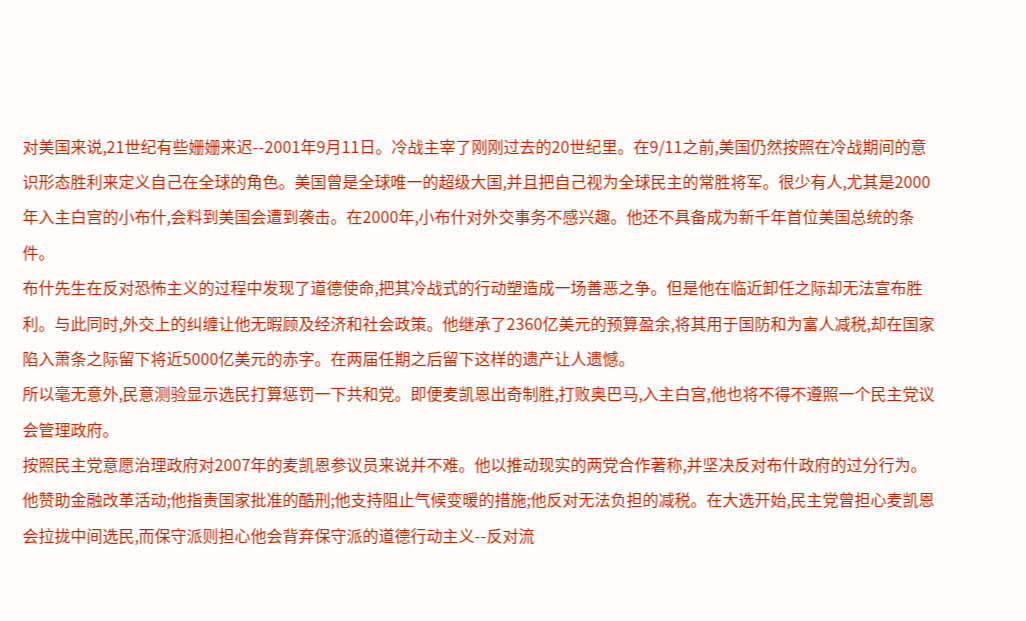对美国来说,21世纪有些姗姗来迟--2001年9月11日。冷战主宰了刚刚过去的20世纪里。在9/11之前,美国仍然按照在冷战期间的意识形态胜利来定义自己在全球的角色。美国曾是全球唯一的超级大国,并且把自己视为全球民主的常胜将军。很少有人,尤其是2000年入主白宫的小布什,会料到美国会遭到袭击。在2000年,小布什对外交事务不感兴趣。他还不具备成为新千年首位美国总统的条件。
布什先生在反对恐怖主义的过程中发现了道德使命,把其冷战式的行动塑造成一场善恶之争。但是他在临近卸任之际却无法宣布胜利。与此同时,外交上的纠缠让他无暇顾及经济和社会政策。他继承了2360亿美元的预算盈余,将其用于国防和为富人减税,却在国家陷入萧条之际留下将近5000亿美元的赤字。在两届任期之后留下这样的遗产让人遗憾。
所以毫无意外,民意测验显示选民打算惩罚一下共和党。即便麦凯恩出奇制胜,打败奥巴马,入主白宫,他也将不得不遵照一个民主党议会管理政府。
按照民主党意愿治理政府对2007年的麦凯恩参议员来说并不难。他以推动现实的两党合作著称,并坚决反对布什政府的过分行为。他赞助金融改革活动;他指责国家批准的酷刑;他支持阻止气候变暖的措施;他反对无法负担的减税。在大选开始,民主党曾担心麦凯恩会拉拢中间选民,而保守派则担心他会背弃保守派的道德行动主义--反对流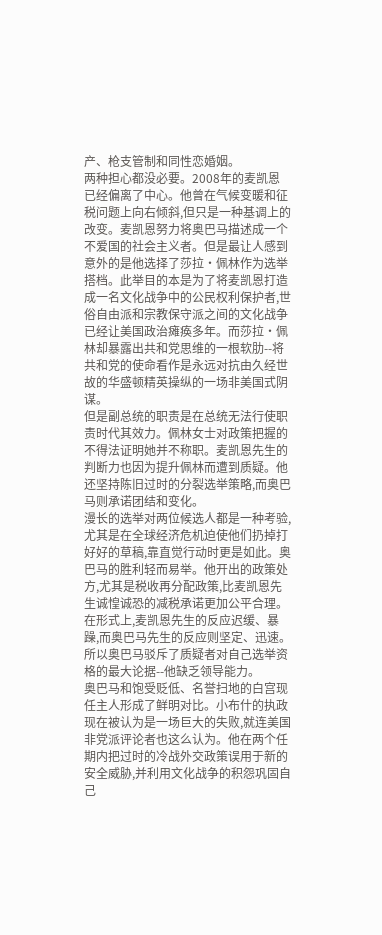产、枪支管制和同性恋婚姻。
两种担心都没必要。2008年的麦凯恩已经偏离了中心。他曾在气候变暖和征税问题上向右倾斜,但只是一种基调上的改变。麦凯恩努力将奥巴马描述成一个不爱国的社会主义者。但是最让人感到意外的是他选择了莎拉·佩林作为选举搭档。此举目的本是为了将麦凯恩打造成一名文化战争中的公民权利保护者,世俗自由派和宗教保守派之间的文化战争已经让美国政治瘫痪多年。而莎拉·佩林却暴露出共和党思维的一根软肋--将共和党的使命看作是永远对抗由久经世故的华盛顿精英操纵的一场非美国式阴谋。
但是副总统的职责是在总统无法行使职责时代其效力。佩林女士对政策把握的不得法证明她并不称职。麦凯恩先生的判断力也因为提升佩林而遭到质疑。他还坚持陈旧过时的分裂选举策略,而奥巴马则承诺团结和变化。
漫长的选举对两位候选人都是一种考验,尤其是在全球经济危机迫使他们扔掉打好好的草稿,靠直觉行动时更是如此。奥巴马的胜利轻而易举。他开出的政策处方,尤其是税收再分配政策,比麦凯恩先生诚惶诚恐的减税承诺更加公平合理。在形式上,麦凯恩先生的反应迟缓、暴躁,而奥巴马先生的反应则坚定、迅速。所以奥巴马驳斥了质疑者对自己选举资格的最大论据--他缺乏领导能力。
奥巴马和饱受贬低、名誉扫地的白宫现任主人形成了鲜明对比。小布什的执政现在被认为是一场巨大的失败,就连美国非党派评论者也这么认为。他在两个任期内把过时的冷战外交政策误用于新的安全威胁,并利用文化战争的积怨巩固自己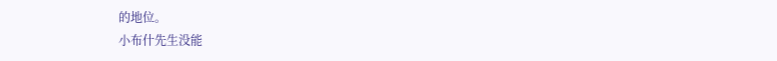的地位。
小布什先生没能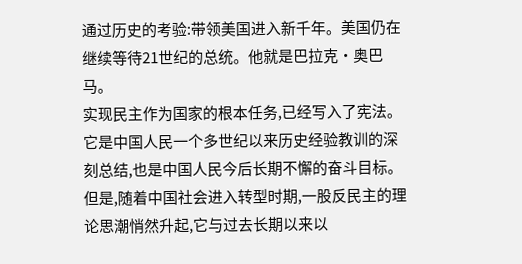通过历史的考验:带领美国进入新千年。美国仍在继续等待21世纪的总统。他就是巴拉克·奥巴马。
实现民主作为国家的根本任务,已经写入了宪法。它是中国人民一个多世纪以来历史经验教训的深刻总结,也是中国人民今后长期不懈的奋斗目标。但是,随着中国社会进入转型时期,一股反民主的理论思潮悄然升起,它与过去长期以来以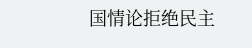国情论拒绝民主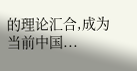的理论汇合,成为当前中国...